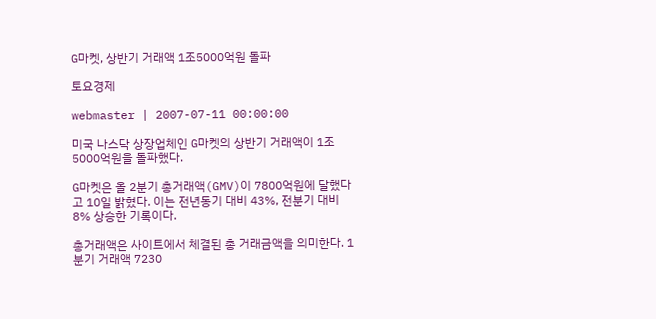G마켓, 상반기 거래액 1조5000억원 돌파

토요경제

webmaster | 2007-07-11 00:00:00

미국 나스닥 상장업체인 G마켓의 상반기 거래액이 1조5000억원을 돌파했다.

G마켓은 올 2분기 총거래액(GMV)이 7800억원에 달했다고 10일 밝혔다. 이는 전년동기 대비 43%, 전분기 대비 8% 상승한 기록이다.

총거래액은 사이트에서 체결된 총 거래금액을 의미한다. 1분기 거래액 7230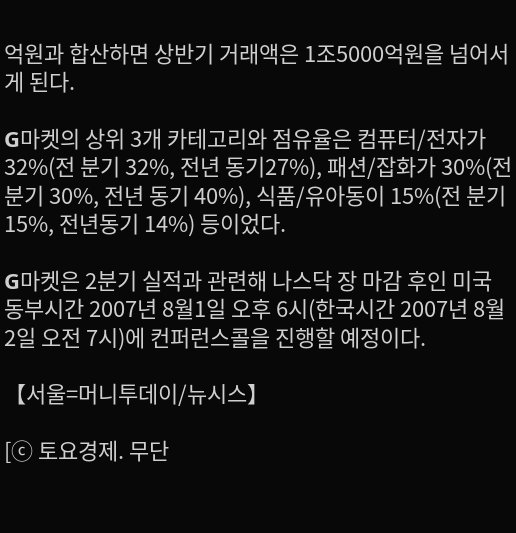억원과 합산하면 상반기 거래액은 1조5000억원을 넘어서게 된다.

G마켓의 상위 3개 카테고리와 점유율은 컴퓨터/전자가 32%(전 분기 32%, 전년 동기27%), 패션/잡화가 30%(전 분기 30%, 전년 동기 40%), 식품/유아동이 15%(전 분기 15%, 전년동기 14%) 등이었다.

G마켓은 2분기 실적과 관련해 나스닥 장 마감 후인 미국 동부시간 2007년 8월1일 오후 6시(한국시간 2007년 8월2일 오전 7시)에 컨퍼런스콜을 진행할 예정이다.

【서울=머니투데이/뉴시스】

[ⓒ 토요경제. 무단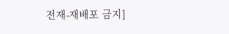전재-재배포 금지]